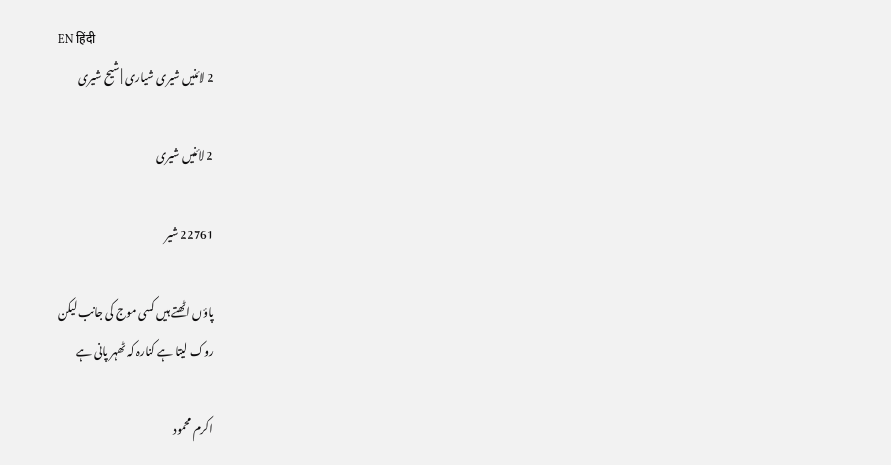EN हिंदी
2 لائنیں شیری شیاری | شیح شیری

2 لائنیں شیری

22761 شیر

پاؤں اٹھتے ہیں کسی موج کی جانب لیکن
روک لیتا ہے کنارہ کہ ٹھہر پانی ہے

اکرم محمود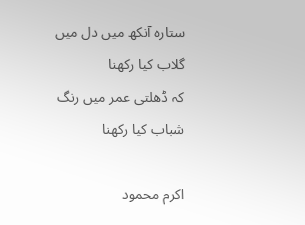ستارہ آنکھ میں دل میں گلاب کیا رکھنا
کہ ڈھلتی عمر میں رنگ شباب کیا رکھنا

اکرم محمود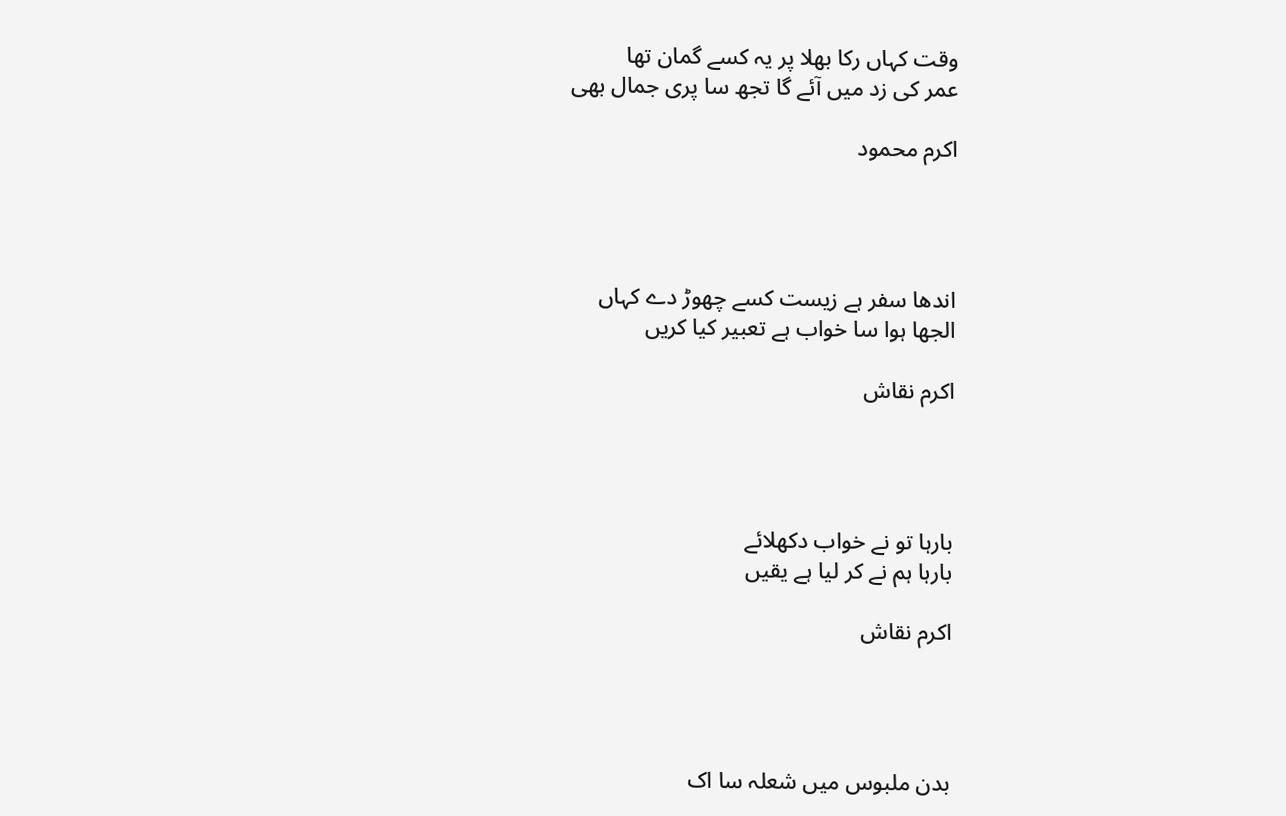وقت کہاں رکا بھلا پر یہ کسے گمان تھا
عمر کی زد میں آئے گا تجھ سا پری جمال بھی

اکرم محمود




اندھا سفر ہے زیست کسے چھوڑ دے کہاں
الجھا ہوا سا خواب ہے تعبیر کیا کریں

اکرم نقاش




بارہا تو نے خواب دکھلائے
بارہا ہم نے کر لیا ہے یقیں

اکرم نقاش




بدن ملبوس میں شعلہ سا اک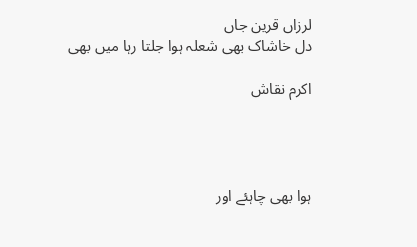لرزاں قرین جاں
دل خاشاک بھی شعلہ ہوا جلتا رہا میں بھی

اکرم نقاش




ہوا بھی چاہئے اور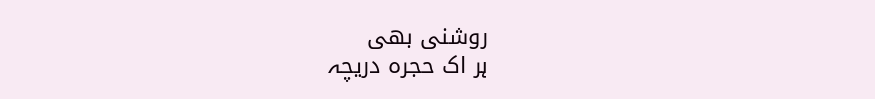روشنی بھی
ہر اک حجرہ دریچہ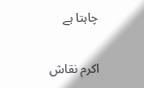چاہتا ہے

اکرم نقاش